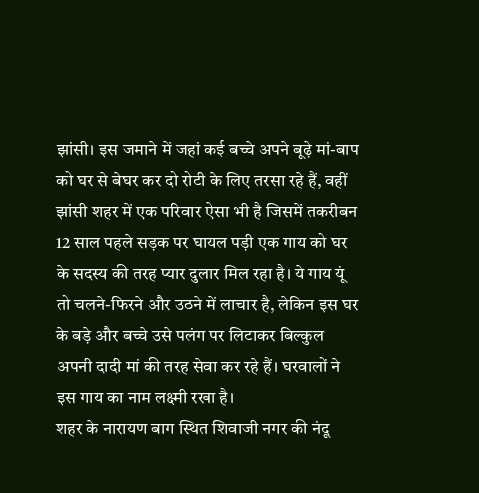झांसी। इस जमाने में जहां कई बच्चे अपने बूढ़े मां-बाप को घर से बेघर कर दो रोटी के लिए तरसा रहे हैं, वहीं झांसी शहर में एक परिवार ऐसा भी है जिसमें तकरीबन 12 साल पहले सड़क पर घायल पड़ी एक गाय को घर के सदस्य की तरह प्यार दुलार मिल रहा है। ये गाय यूं तो चलने-फिरने और उठने में लाचार है, लेकिन इस घर के बड़े और बच्चे उसे पलंग पर लिटाकर बिल्कुल अपनी दादी मां की तरह सेवा कर रहे हैं। घरवालों ने इस गाय का नाम लक्ष्मी रखा है।
शहर के नारायण बाग स्थित शिवाजी नगर की नंदू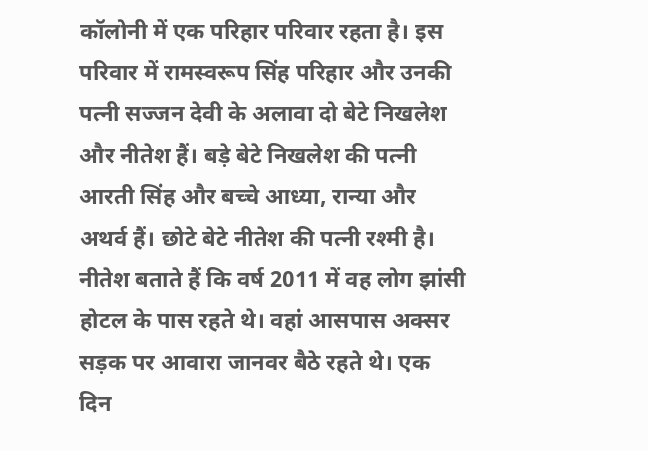कॉलोनी में एक परिहार परिवार रहता है। इस परिवार में रामस्वरूप सिंह परिहार और उनकी पत्नी सज्जन देवी के अलावा दो बेटे निखलेश और नीतेश हैं। बड़े बेटे निखलेश की पत्नी आरती सिंह और बच्चे आध्या, रान्या और अथर्व हैं। छोटे बेटे नीतेश की पत्नी रश्मी है। नीतेश बताते हैं कि वर्ष 2011 में वह लोग झांसी होटल के पास रहते थे। वहां आसपास अक्सर सड़क पर आवारा जानवर बैठे रहते थे। एक दिन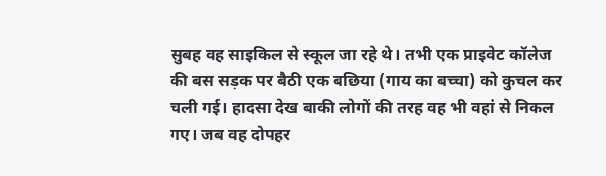सुबह वह साइकिल से स्कूल जा रहे थे। तभी एक प्राइवेट कॉलेज की बस सड़क पर बैठी एक बछिया (गाय का बच्चा) को कुचल कर चली गई। हादसा देख बाकी लोगों की तरह वह भी वहां से निकल गए। जब वह दोपहर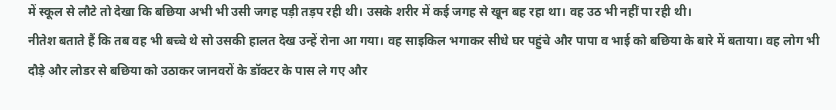में स्कूल से लौटे तो देखा कि बछिया अभी भी उसी जगह पड़ी तड़प रही थी। उसके शरीर में कई जगह से खून बह रहा था। वह उठ भी नहीं पा रही थी।
नीतेश बताते हैं कि तब वह भी बच्चे थे सो उसकी हालत देख उन्हें रोना आ गया। वह साइकिल भगाकर सीधे घर पहुंचे और पापा व भाई को बछिया के बारे में बताया। वह लोग भी दौड़े और लोडर से बछिया को उठाकर जानवरों के डॉक्टर के पास ले गए और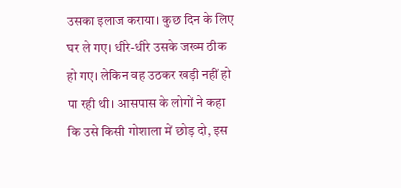उसका इलाज कराया। कुछ दिन के लिए घर ले गए। धीरे-धीरे उसके जख्म ठीक हो गए। लेकिन वह उठकर खड़ी नहीं हो पा रही थी। आसपास के लोगों ने कहा कि उसे किसी गोशाला में छोड़ दो, इस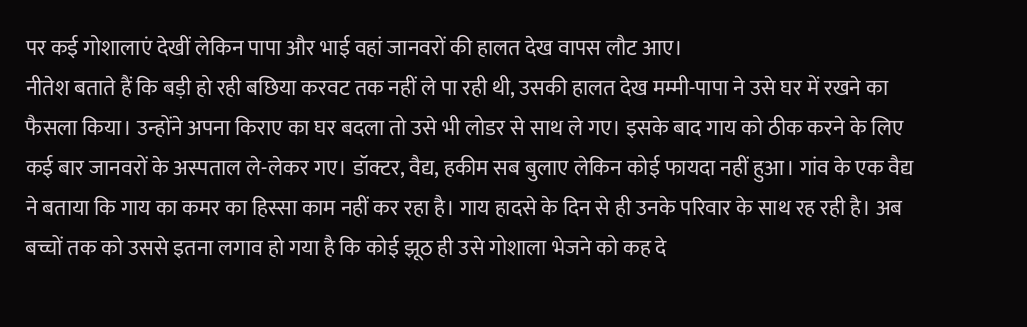पर कई गोशालाएं देखीं लेकिन पापा और भाई वहां जानवरों की हालत देख वापस लौट आए।
नीतेश बताते हैं कि बड़ी हो रही बछिया करवट तक नहीं ले पा रही थी, उसकी हालत देख मम्मी-पापा ने उसे घर में रखने का फैसला किया। उन्होंने अपना किराए का घर बदला तो उसे भी लोडर से साथ ले गए। इसके बाद गाय को ठीक करने के लिए कई बार जानवरों के अस्पताल ले-लेकर गए। डॉक्टर, वैद्य, हकीम सब बुलाए लेकिन कोई फायदा नहीं हुआ। गांव के एक वैद्य ने बताया कि गाय का कमर का हिस्सा काम नहीं कर रहा है। गाय हादसे के दिन से ही उनके परिवार के साथ रह रही है। अब बच्चों तक को उससे इतना लगाव हो गया है कि कोई झूठ ही उसे गोशाला भेजने को कह दे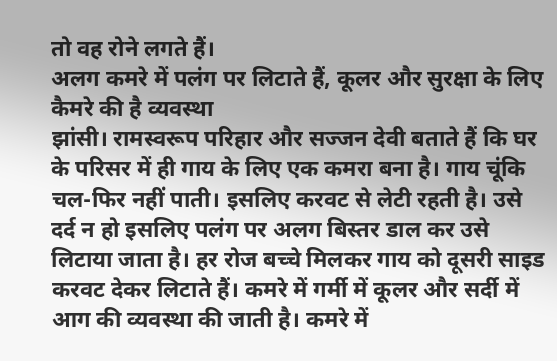तो वह रोने लगते हैं।
अलग कमरे में पलंग पर लिटाते हैं, कूलर और सुरक्षा के लिए कैमरे की है व्यवस्था
झांसी। रामस्वरूप परिहार और सज्जन देवी बताते हैं कि घर के परिसर में ही गाय के लिए एक कमरा बना है। गाय चूंकि चल-फिर नहीं पाती। इसलिए करवट से लेटी रहती है। उसे दर्द न हो इसलिए पलंग पर अलग बिस्तर डाल कर उसे लिटाया जाता है। हर रोज बच्चे मिलकर गाय को दूसरी साइड करवट देकर लिटाते हैं। कमरे में गर्मी में कूलर और सर्दी में आग की व्यवस्था की जाती है। कमरे में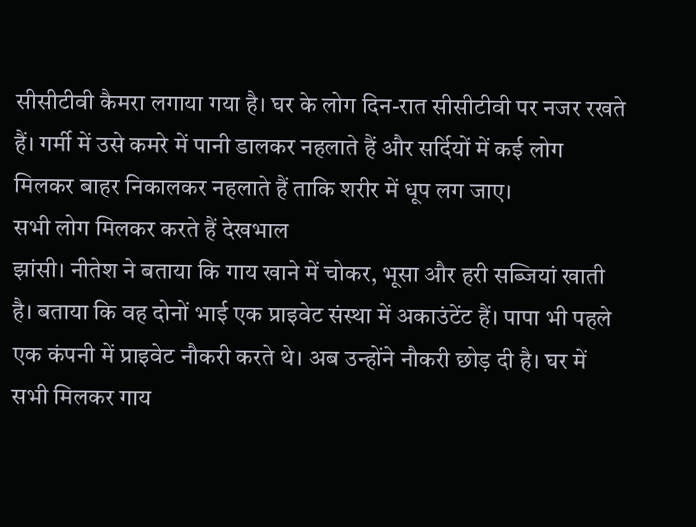सीसीटीवी कैमरा लगाया गया है। घर के लोग दिन-रात सीसीटीवी पर नजर रखते हैं। गर्मी में उसे कमरे में पानी डालकर नहलाते हैं और सर्दियों में कई लोग मिलकर बाहर निकालकर नहलाते हैं ताकि शरीर में धूप लग जाए।
सभी लोग मिलकर करते हैं देखभाल
झांसी। नीतेश ने बताया कि गाय खाने में चोकर, भूसा और हरी सब्जियां खाती है। बताया कि वह दोनों भाई एक प्राइवेट संस्था में अकाउंटेंट हैं। पापा भी पहले एक कंपनी में प्राइवेट नौकरी करते थे। अब उन्होंने नौकरी छोड़ दी है। घर में सभी मिलकर गाय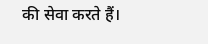की सेवा करते हैं।